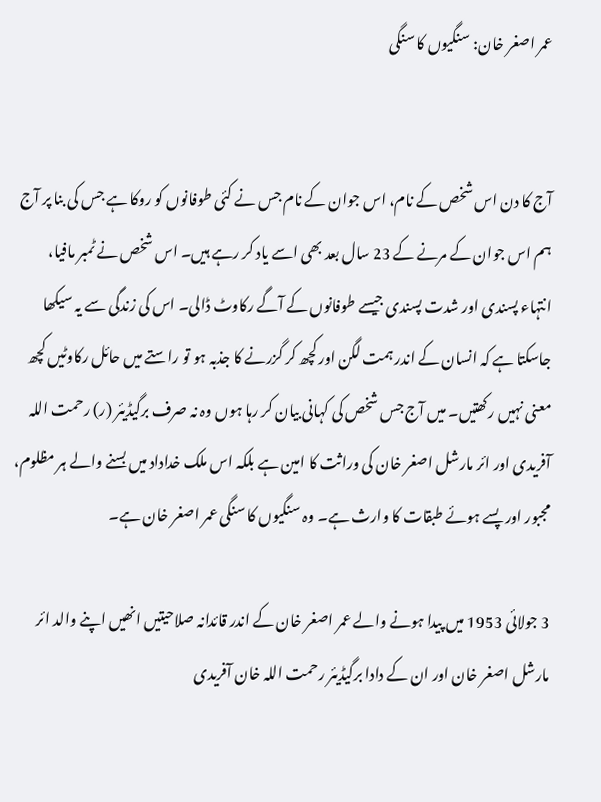عمر اصغر خان: سنگیوں کا سنگی


آج کا دن اس شخص کے نام، اس جوان کے نام جس نے کئی طوفانوں کو روکا ہے جس کی بنا پر آج ہم اس جوان کے مرنے کے 23 سال بعد بھی اسے یاد کر رہے ہیں۔ اس شخص نے ٹمبر مافیا، انتہاء پسندی اور شدت پسندی جیسے طوفانوں کے آگے رکاوٹ ڈالی۔ اس کی زندگی سے یہ سیکھا جاسکتا ہے کہ انسان کے اندر ہمت لگن اور کچھ کر گزرنے کا جذبہ ہو تو راستے میں حائل رکاوٹیں کچھ معنی نہیں رکھتیں۔ میں آج جس شخص کی کہانی بیان کر رہا ہوں وہ نہ صرف برگیڈیئر (ر) رحمت اللہ آفریدی اور ائر مارشل اصغر خان کی وراثت کا امین ہے بلکہ اس ملک خداداد میں بسنے والے ہر مظلوم، مجبور اور پسے ہوئے طبقات کا وارث ہے۔ وہ سنگیوں کا سنگی عمر اصغر خان ہے۔

3 جولائی 1953 میں پیدا ہونے والے عمر اصغر خان کے اندر قائدانہ صلاحیتیں انھیں اپنے والد ائر مارشل اصغر خان اور ان کے دادا برگیڈیئر رحمت اللہ خان آفریدی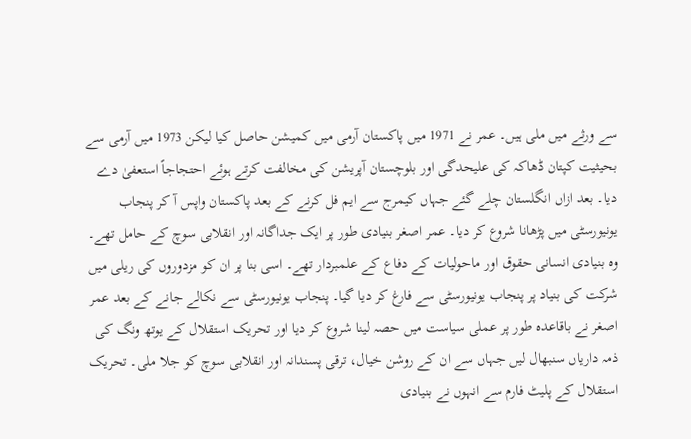سے ورثے میں ملی ہیں۔ عمر نے 1971 میں پاکستان آرمی میں کمیشن حاصل کیا لیکن 1973 میں آرمی سے بحیثیت کپتان ڈھاکہ کی علیحدگی اور بلوچستان آپریشن کی مخالفت کرتے ہوئے احتجاجاً استعفیٰ دے دیا۔ بعد ازاں انگلستان چلے گئے جہاں کیمرج سے ایم فل کرنے کے بعد پاکستان واپس آ کر پنجاب یونیورسٹی میں پڑھانا شروع کر دیا۔ عمر اصغر بنیادی طور پر ایک جداگانہ اور انقلابی سوچ کے حامل تھے۔ وہ بنیادی انسانی حقوق اور ماحولیات کے دفاع کے علمبردار تھے۔ اسی بنا پر ان کو مزدوروں کی ریلی میں شرکت کی بنیاد پر پنجاب یونیورسٹی سے فارغ کر دیا گیا۔ پنجاب یونیورسٹی سے نکالے جانے کے بعد عمر اصغر نے باقاعدہ طور پر عملی سیاست میں حصہ لینا شروع کر دیا اور تحریک استقلال کے یوتھ ونگ کی ذمہ داریاں سنبھال لیں جہاں سے ان کے روشن خیال، ترقی پسندانہ اور انقلابی سوچ کو جلا ملی۔ تحریک استقلال کے پلیٹ فارم سے انہوں نے بنیادی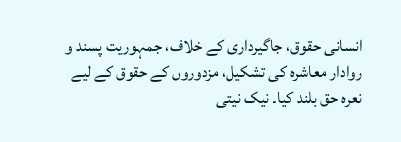انسانی حقوق، جاگیرداری کے خلاف، جمہوریت پسند و روادار معاشرہ کی تشکیل، مزدوروں کے حقوق کے لیے نعرہ حق بلند کیا۔ نیک نیتی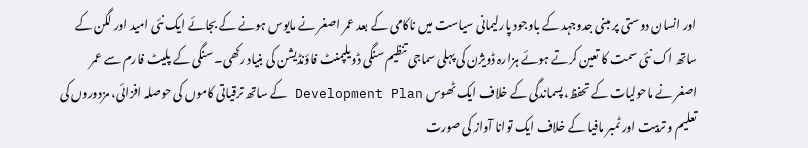اور انسان دوستی پر مبنی جدوجہد کے باوجود پارلیمانی سیاست میں ناکامی کے بعد عمر اصغر نے مایوس ہونے کے بجائے ایک نئی امید اور لگن کے ساتھ اک نئی سمت کا تعین کرتے ہوئے ہزارہ ڈویژن کی پہلی سماجی تنظیم سنگی ڈویلپمنٹ فاؤنڈیشن کی بنیاد رکھی۔ سنگی کے پلیٹ فارم سے عمر اصغر نے ماحولیات کے تحفظ، پسماندگی کے خلاف ایک ٹھوس Development Plan کے ساتھ ترقیاتی کاموں کی حوصلہ افزائی، مزدوروں کی تعلیم و تربیت اور ٹمبر مافیا کے خلاف ایک توانا آواز کی صورت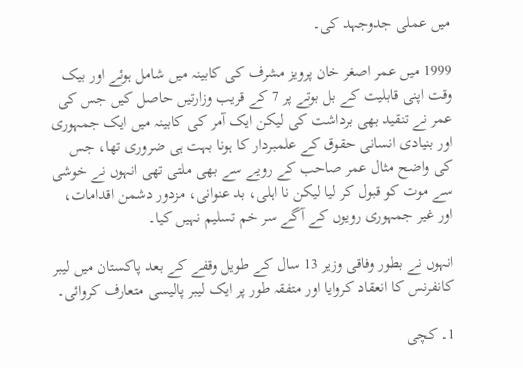میں عملی جدوجہد کی۔

1999 میں عمر اصغر خان پرویز مشرف کی کابینہ میں شامل ہوئے اور بیک وقت اپنی قابلیت کے بل بوتے پر 7 کے قریب وزارتیں حاصل کیں جس کی عمر نے تنقید بھی برداشت کی لیکن ایک آمر کی کابینہ میں ایک جمہوری اور بنیادی انسانی حقوق کے علمبردار کا ہونا بہت ہی ضروری تھا، جس کی واضح مثال عمر صاحب کے رویے سے بھی ملتی تھی انہوں نے خوشی سے موت کو قبول کر لیا لیکن نا اہلی، بد عنوانی، مزدور دشمن اقدامات، اور غیر جمہوری رویوں کے آگے سر خم تسلیم نہیں کیا۔

انہوں نے بطور وفاقی وزیر 13 سال کے طویل وقفے کے بعد پاکستان میں لیبر کانفرنس کا انعقاد کروایا اور متفقہ طور پر ایک لیبر پالیسی متعارف کروائی۔

1۔ کچی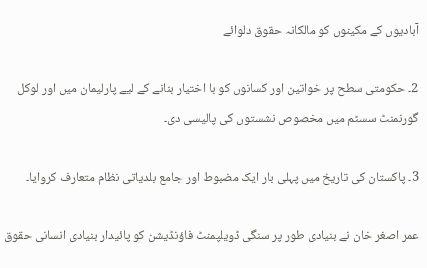آبادیوں کے مکینوں کو مالکانہ حقوق دلوائے

2۔ حکومتی سطح پر خواتین اور کسانوں کو با اختیار بنانے کے لیے پارلیمان میں اور لوکل گورنمنٹ سسٹم میں مخصوص نشستوں کی پالیسی دی۔

3۔ پاکستان کی تاریخ میں پہلی بار ایک مضبوط اور جامع بلدیاتی نظام متعارف کروایا۔

عمر اصغر خان نے بنیادی طور پر سنگی ڈویلپمنٹ فاؤنڈیشن کو پائیدار بنیادی انسانی حقوق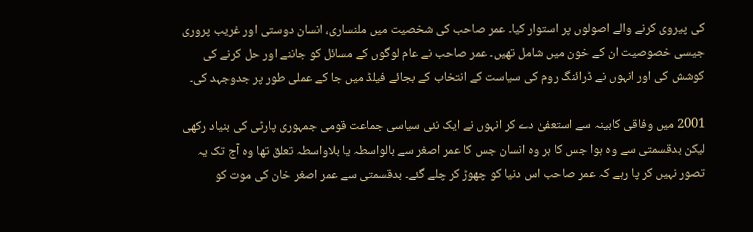کی پیروی کرنے والے اصولوں پر استوار کیا۔ عمر صاحب کی شخصیت میں ملنساری، انسان دوستی اور غریب پروری جیسی خصوصیت ان کے خون میں شامل تھیں۔ عمر صاحب نے عام لوگوں کے مسائل کو جاننے اور حل کرنے کی کوشش کی اور انہوں نے ڈرائنگ روم کی سیاست کے انتخاب کے بجائے فیلڈ میں جا کے عملی طور پر جدوجہد کی۔

2001 میں وفاقی کابینہ سے استعفیٰ دے کر انہوں نے ایک نئی سیاسی جماعت قومی جمہوری پارٹی کی بنیاد رکھی لیکن بدقسمتی سے وہ ہوا جس کا ہر وہ انسان جس کا عمر اصغر سے بالواسطہ یا بلاواسطہ تعلق تھا وہ آج تک یہ تصور نہیں کر پا رہے کہ عمر صاحب اس دنیا کو چھوڑ کر چلے گئے۔ بدقسمتی سے عمر اصغر خان کی موت کو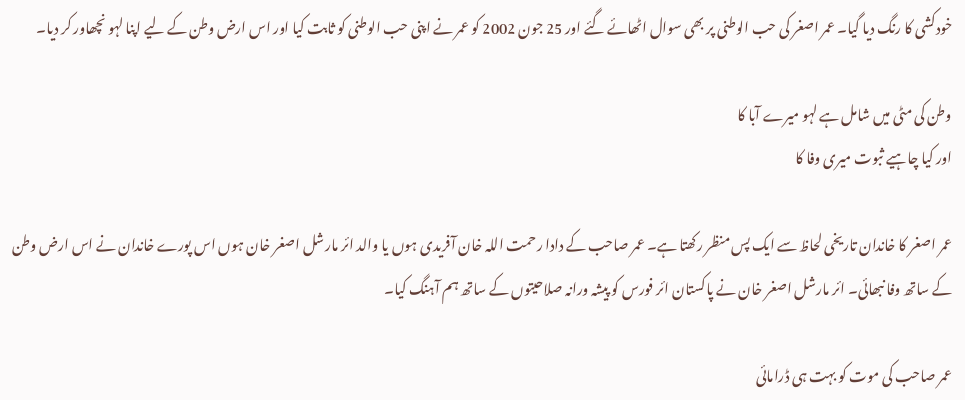خودکشی کا رنگ دیا گیا۔ عمر اصغر کی حب الوطنی پر بھی سوال اٹھائے گئے اور 25 جون 2002 کو عمر نے اپنی حب الوطنی کو ثابت کیا اور اس ارض وطن کے لیے اپنا لہو نچھاور کر دیا۔

وطن کی مٹی میں شامل ہے لہو میرے آبا کا
اور کیا چاہیے ثبوت میری وفا کا

عمر اصغر کا خاندان تاریخی لحاظ سے ایک پس منظر رکھتا ہے۔ عمر صاحب کے دادا رحمت اللہ خان آفریدی ہوں یا والد ائر مارشل اصغر خان ہوں اس پورے خاندان نے اس ارض وطن کے ساتھ وفا نبھائی۔ ائر مارشل اصغر خان نے پاکستان ائر فورس کو پیشہ ورانہ صلاحیتوں کے ساتھ ہم آہنگ کیا۔

عمر صاحب کی موت کو بہت ہی ڈرامائی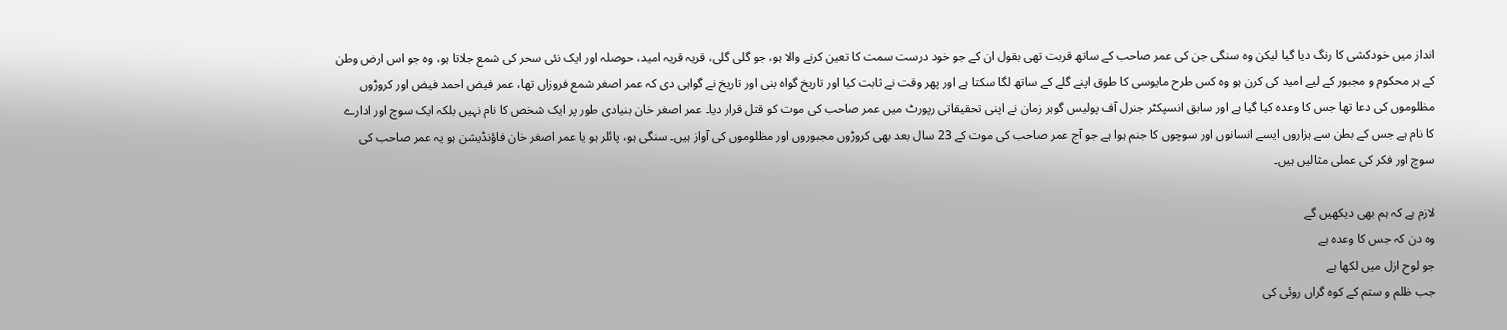انداز میں خودکشی کا رنگ دیا گیا لیکن وہ سنگی جن کی عمر صاحب کے ساتھ قربت تھی بقول ان کے جو خود درست سمت کا تعین کرنے والا ہو، جو گلی گلی، قریہ قریہ امید، حوصلہ اور ایک نئی سحر کی شمع جلاتا ہو، وہ جو اس ارض وطن کے ہر محکوم و مجبور کے لیے امید کی کرن ہو وہ کس طرح مایوسی کا طوق اپنے گلے کے ساتھ لگا سکتا ہے اور پھر وقت نے ثابت کیا اور تاریخ گواہ بنی اور تاریخ نے گواہی دی کہ عمر اصغر شمع فروزاں تھا، عمر فیض احمد فیض اور کروڑوں مظلوموں کی دعا تھا جس کا وعدہ کیا گیا ہے اور سابق انسپکٹر جنرل آف پولیس گوہر زمان نے اپنی تحقیقاتی رپورٹ میں عمر صاحب کی موت کو قتل قرار دیا۔ عمر اصغر خان بنیادی طور پر ایک شخص کا نام نہیں بلکہ ایک سوچ اور ادارے کا نام ہے جس کے بطن سے ہزاروں ایسے انسانوں اور سوچوں کا جنم ہوا ہے جو آج عمر صاحب کی موت کے 23 سال بعد بھی کروڑوں مجبوروں اور مظلوموں کی آواز ہیں۔ سنگی ہو، پائلر ہو یا عمر اصغر خان فاؤنڈیشن ہو یہ عمر صاحب کی سوچ اور فکر کی عملی مثالیں ہیں۔

لازم ہے کہ ہم بھی دیکھیں گے
وہ دن کہ جس کا وعدہ ہے
جو لوح ازل میں لکھا ہے
جب ظلم و ستم کے کوہ گراں روئی کی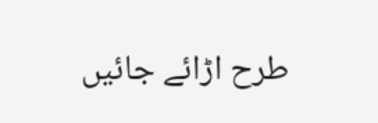طرح اڑائے جائیں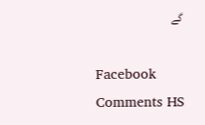گے

Facebook Comments HS